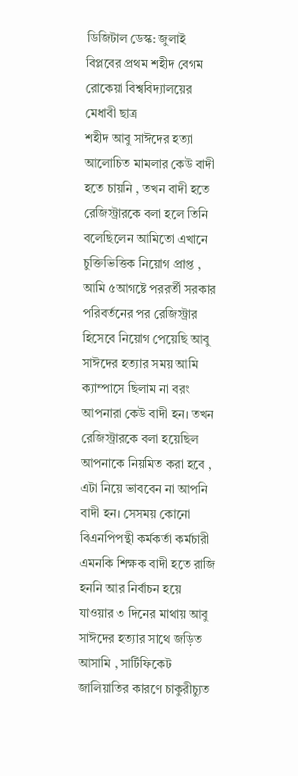ডিজিটাল ডেস্ক: জুলাই বিপ্লবের প্রথম শহীদ বেগম রোকেয়া বিশ্ববিদ্যালয়ের মেধাবী ছাত্র
শহীদ আবু সাঈদের হত্যা আলোচিত মামলার কেউ বাদী হতে চায়নি , তখন বাদী হতে রেজিস্ট্রারকে বলা হলে তিনি বলেছিলেন আমিতো এখানে চুক্তিভিত্তিক নিয়োগ প্রাপ্ত , আমি ৫আগষ্টে পররর্তী সরকার পরিবর্তনের পর রেজিস্ট্রার হিসেবে নিয়োগ পেয়েছি আবু সাঈদের হত্যার সময় আমি ক্যাম্পাসে ছিলাম না বরং আপনারা কেউ বাদী হন। তখন রেজিস্ট্রারকে বলা হয়েছিল আপনাকে নিয়মিত করা হবে , এটা নিয়ে ভাববেন না আপনি বাদী হন। সেসময় কোনো বিএনপিপন্থী কর্মকর্তা কর্মচারী এমনকি শিক্ষক বাদী হতে রাজি হননি আর নির্বাচন হয়ে যাওয়ার ৩ দিনের মাথায় আবু সাঈদের হত্যার সাথে জড়িত আসামি , সার্টিফিকেট জালিয়াতির কারণে চাকুরীচ্যুত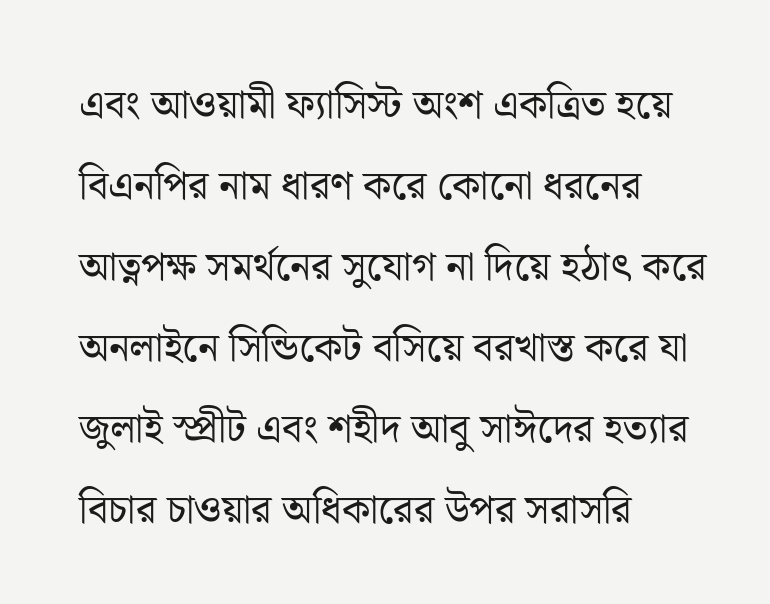এবং আওয়ামী ফ্যাসিস্ট অংশ একত্রিত হয়ে বিএনপির নাম ধারণ করে কোনো ধরনের আত্নপক্ষ সমর্থনের সুযোগ না দিয়ে হঠাৎ করে অনলাইনে সিন্ডিকেট বসিয়ে বরখাস্ত করে যা জুলাই স্প্রীট এবং শহীদ আবু সাঈদের হত্যার বিচার চাওয়ার অধিকারের উপর সরাসরি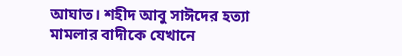আঘাত। শহীদ আবু সাঈদের হত্যা মামলার বাদীকে যেখানে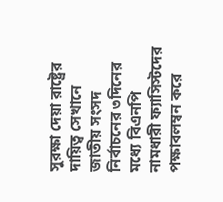সুরক্ষা দেয়া রাষ্ট্রের দায়িত্ব সেখানে জাতীয় সংসদ নির্বাচনের ৩দিনের মধ্যে বিএনপি নামধারী ফ্যাসিস্টদের পক্ষাবলম্বন করে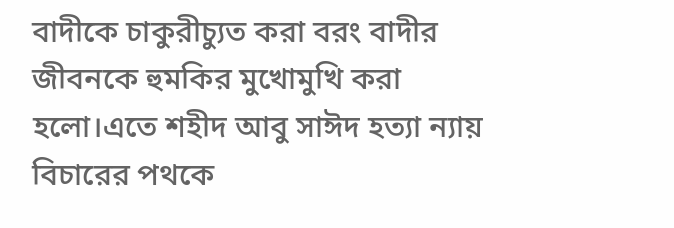বাদীকে চাকুরীচ্যুত করা বরং বাদীর জীবনকে হুমকির মুখোমুখি করা হলো।এতে শহীদ আবু সাঈদ হত্যা ন্যায় বিচারের পথকে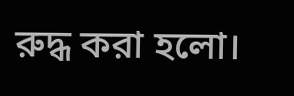রুদ্ধ করা হলো।